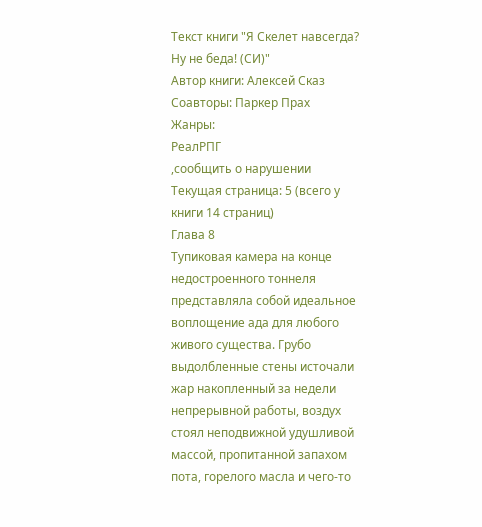Текст книги "Я Скелет навсегда? Ну не беда! (СИ)"
Автор книги: Алексей Сказ
Соавторы: Паркер Прах
Жанры:
РеалРПГ
,сообщить о нарушении
Текущая страница: 5 (всего у книги 14 страниц)
Глава 8
Тупиковая камера на конце недостроенного тоннеля представляла собой идеальное воплощение ада для любого живого существа. Грубо выдолбленные стены источали жар накопленный за недели непрерывной работы, воздух стоял неподвижной удушливой массой, пропитанной запахом пота, горелого масла и чего-то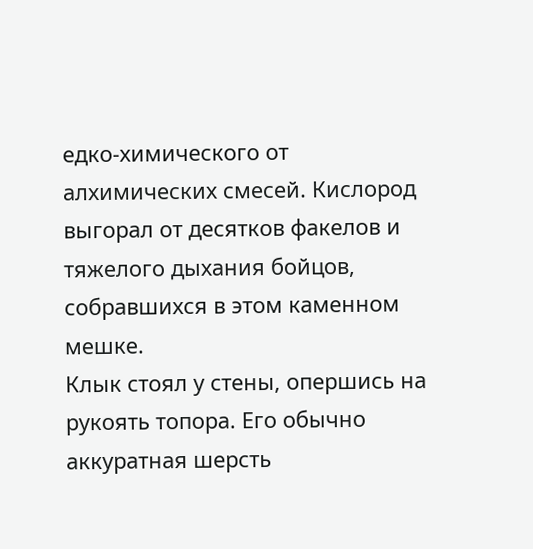едко-химического от алхимических смесей. Кислород выгорал от десятков факелов и тяжелого дыхания бойцов, собравшихся в этом каменном мешке.
Клык стоял у стены, опершись на рукоять топора. Его обычно аккуратная шерсть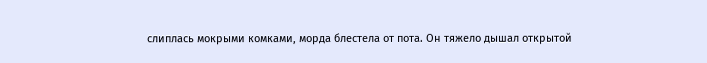слиплась мокрыми комками, морда блестела от пота. Он тяжело дышал открытой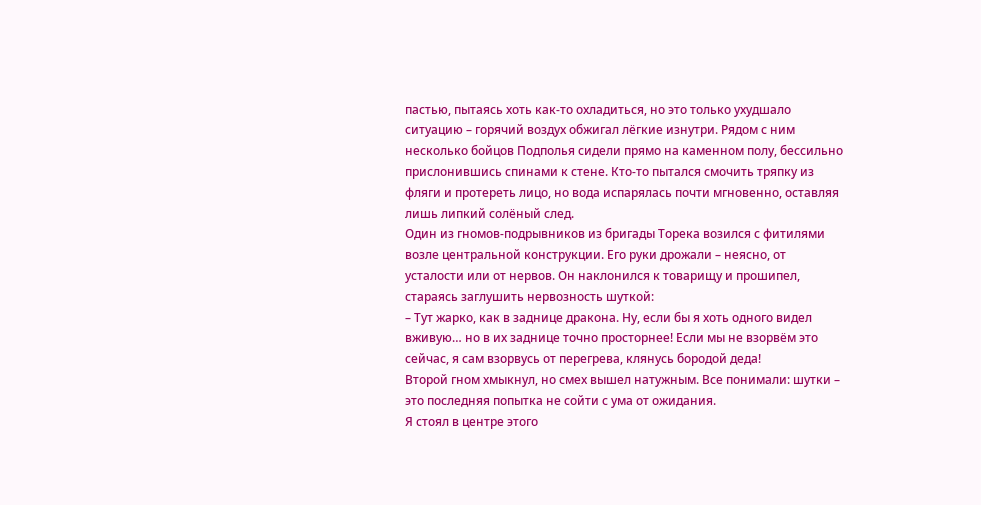пастью, пытаясь хоть как-то охладиться, но это только ухудшало ситуацию – горячий воздух обжигал лёгкие изнутри. Рядом с ним несколько бойцов Подполья сидели прямо на каменном полу, бессильно прислонившись спинами к стене. Кто-то пытался смочить тряпку из фляги и протереть лицо, но вода испарялась почти мгновенно, оставляя лишь липкий солёный след.
Один из гномов-подрывников из бригады Торека возился с фитилями возле центральной конструкции. Его руки дрожали – неясно, от усталости или от нервов. Он наклонился к товарищу и прошипел, стараясь заглушить нервозность шуткой:
– Тут жарко, как в заднице дракона. Ну, если бы я хоть одного видел вживую… но в их заднице точно просторнее! Если мы не взорвём это сейчас, я сам взорвусь от перегрева, клянусь бородой деда!
Второй гном хмыкнул, но смех вышел натужным. Все понимали: шутки – это последняя попытка не сойти с ума от ожидания.
Я стоял в центре этого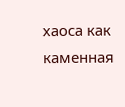хаоса как каменная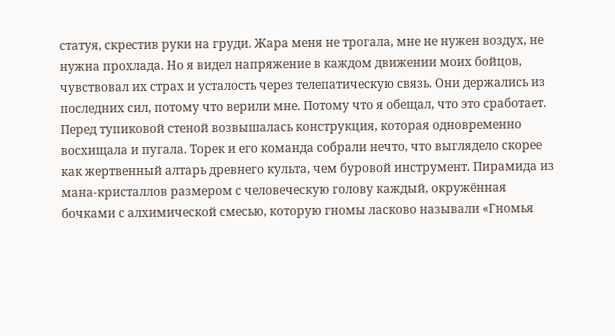статуя, скрестив руки на груди. Жара меня не трогала, мне не нужен воздух, не нужна прохлада. Но я видел напряжение в каждом движении моих бойцов, чувствовал их страх и усталость через телепатическую связь. Они держались из последних сил, потому что верили мне. Потому что я обещал, что это сработает.
Перед тупиковой стеной возвышалась конструкция, которая одновременно восхищала и пугала. Торек и его команда собрали нечто, что выглядело скорее как жертвенный алтарь древнего культа, чем буровой инструмент. Пирамида из мана-кристаллов размером с человеческую голову каждый, окружённая бочками с алхимической смесью, которую гномы ласково называли «Гномья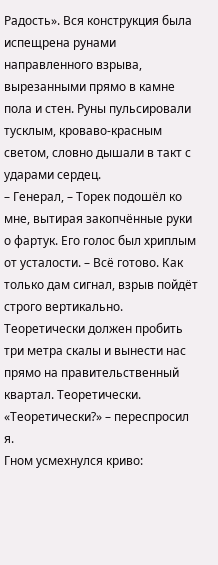Радость». Вся конструкция была испещрена рунами направленного взрыва, вырезанными прямо в камне пола и стен. Руны пульсировали тусклым, кроваво-красным светом, словно дышали в такт с ударами сердец.
– Генерал, – Торек подошёл ко мне, вытирая закопчённые руки о фартук. Его голос был хриплым от усталости. – Всё готово. Как только дам сигнал, взрыв пойдёт строго вертикально. Теоретически должен пробить три метра скалы и вынести нас прямо на правительственный квартал. Теоретически.
«Теоретически?» – переспросил я.
Гном усмехнулся криво: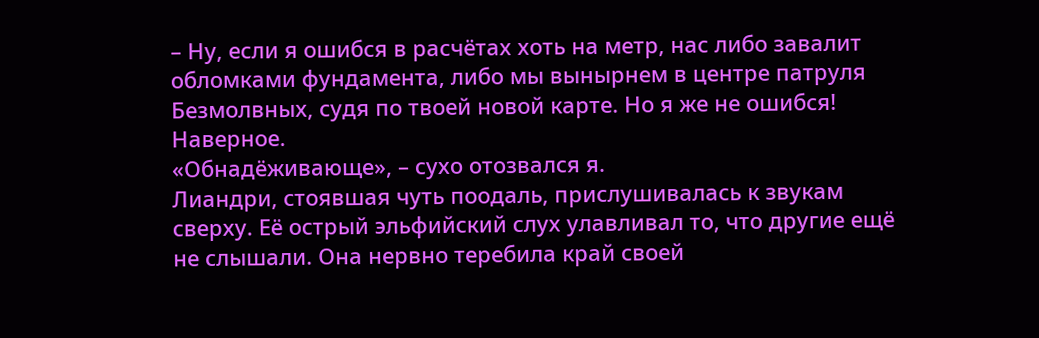– Ну, если я ошибся в расчётах хоть на метр, нас либо завалит обломками фундамента, либо мы вынырнем в центре патруля Безмолвных, судя по твоей новой карте. Но я же не ошибся! Наверное.
«Обнадёживающе», – сухо отозвался я.
Лиандри, стоявшая чуть поодаль, прислушивалась к звукам сверху. Её острый эльфийский слух улавливал то, что другие ещё не слышали. Она нервно теребила край своей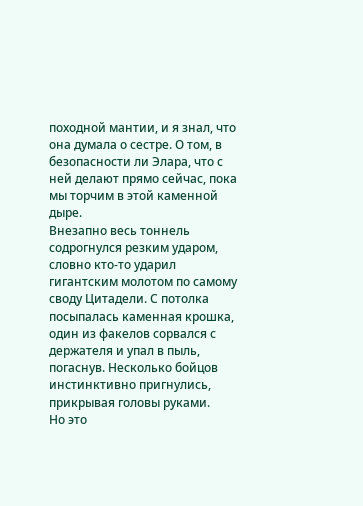походной мантии, и я знал, что она думала о сестре. О том, в безопасности ли Элара, что с ней делают прямо сейчас, пока мы торчим в этой каменной дыре.
Внезапно весь тоннель содрогнулся резким ударом, словно кто-то ударил гигантским молотом по самому своду Цитадели. С потолка посыпалась каменная крошка, один из факелов сорвался с держателя и упал в пыль, погаснув. Несколько бойцов инстинктивно пригнулись, прикрывая головы руками.
Но это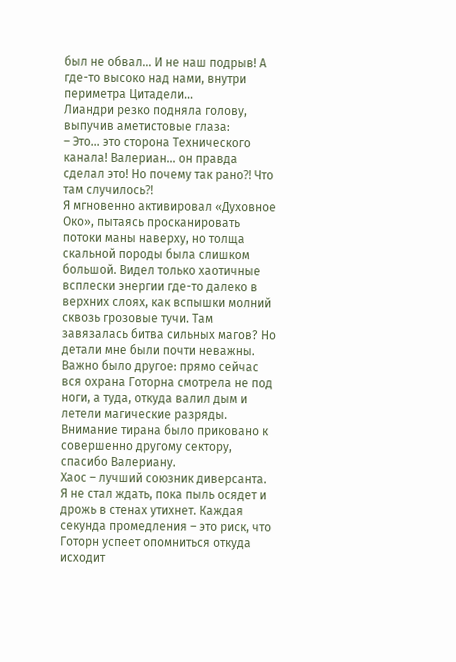был не обвал… И не наш подрыв! А где-то высоко над нами, внутри периметра Цитадели…
Лиандри резко подняла голову, выпучив аметистовые глаза:
– Это… это сторона Технического канала! Валериан… он правда сделал это! Но почему так рано⁈ Что там случилось⁈
Я мгновенно активировал «Духовное Око», пытаясь просканировать потоки маны наверху, но толща скальной породы была слишком большой. Видел только хаотичные всплески энергии где-то далеко в верхних слоях, как вспышки молний сквозь грозовые тучи. Там завязалась битва сильных магов? Но детали мне были почти неважны. Важно было другое: прямо сейчас вся охрана Готорна смотрела не под ноги, а туда, откуда валил дым и летели магические разряды. Внимание тирана было приковано к совершенно другому сектору, спасибо Валериану.
Хаос – лучший союзник диверсанта.
Я не стал ждать, пока пыль осядет и дрожь в стенах утихнет. Каждая секунда промедления – это риск, что Готорн успеет опомниться откуда исходит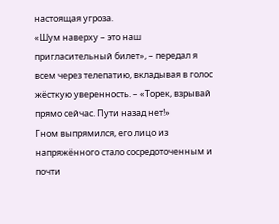настоящая угроза.
«Шум наверху – это наш пригласительный билет», – передал я всем через телепатию, вкладывая в голос жёсткую уверенность. – «Торек, взрывай прямо сейчас. Пути назад нет!»
Гном выпрямился, его лицо из напряжённого стало сосредоточенным и почти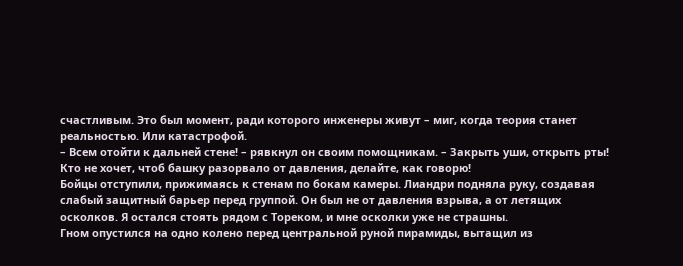счастливым. Это был момент, ради которого инженеры живут – миг, когда теория станет реальностью. Или катастрофой.
– Всем отойти к дальней стене! – рявкнул он своим помощникам. – Закрыть уши, открыть рты! Кто не хочет, чтоб башку разорвало от давления, делайте, как говорю!
Бойцы отступили, прижимаясь к стенам по бокам камеры. Лиандри подняла руку, создавая слабый защитный барьер перед группой. Он был не от давления взрыва, а от летящих осколков. Я остался стоять рядом с Тореком, и мне осколки уже не страшны.
Гном опустился на одно колено перед центральной руной пирамиды, вытащил из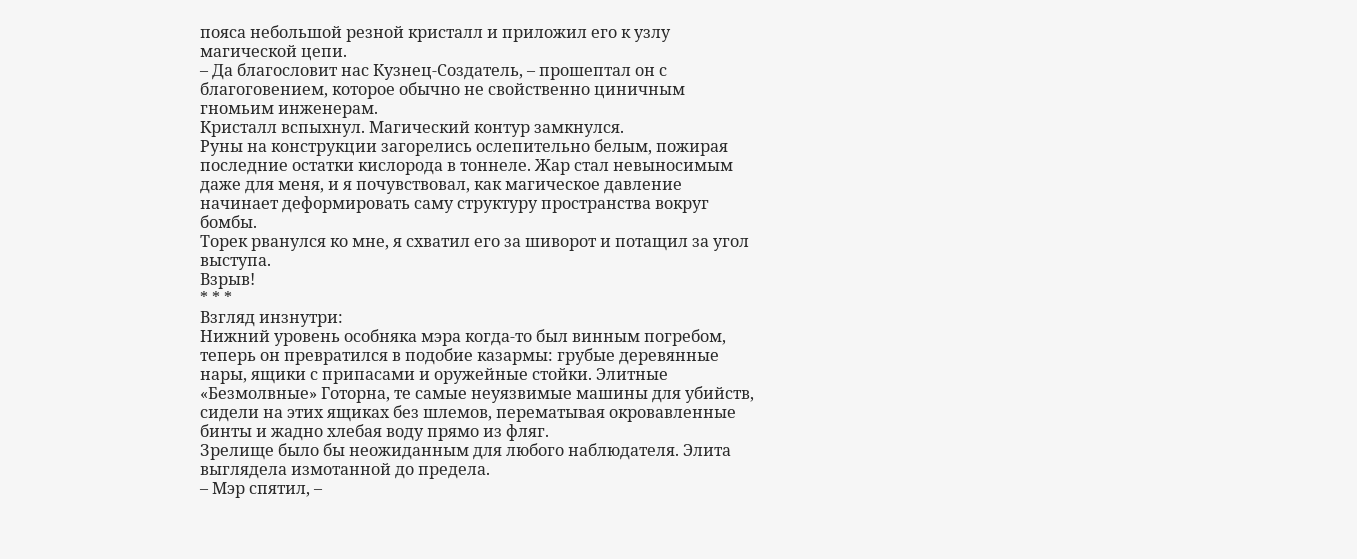пояса небольшой резной кристалл и приложил его к узлу магической цепи.
– Да благословит нас Кузнец-Создатель, – прошептал он с благоговением, которое обычно не свойственно циничным гномьим инженерам.
Кристалл вспыхнул. Магический контур замкнулся.
Руны на конструкции загорелись ослепительно белым, пожирая последние остатки кислорода в тоннеле. Жар стал невыносимым даже для меня, и я почувствовал, как магическое давление начинает деформировать саму структуру пространства вокруг бомбы.
Торек рванулся ко мне, я схватил его за шиворот и потащил за угол выступа.
Взрыв!
* * *
Взгляд инзнутри:
Нижний уровень особняка мэра когда-то был винным погребом, теперь он превратился в подобие казармы: грубые деревянные нары, ящики с припасами и оружейные стойки. Элитные «Безмолвные» Готорна, те самые неуязвимые машины для убийств, сидели на этих ящиках без шлемов, перематывая окровавленные бинты и жадно хлебая воду прямо из фляг.
Зрелище было бы неожиданным для любого наблюдателя. Элита выглядела измотанной до предела.
– Мэр спятил, –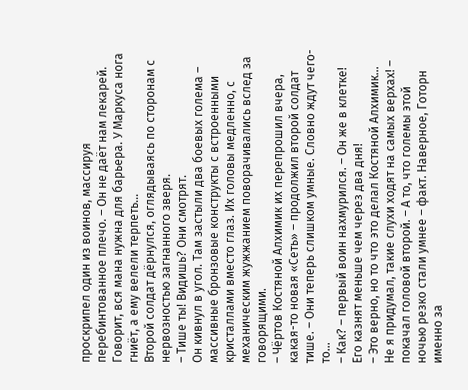проскрипел один из воинов, массируя перебинтованное плечо. – Он не даёт нам лекарей. Говорит, вся мана нужна для барьера. У Маркуса нога гниёт, а ему велели терпеть…
Второй солдат дёрнулся, оглядываясь по сторонам с нервозностью загнанного зверя.
– Тише ты! Видишь? Они смотрят.
Он кивнул в угол. Там застыли два боевых голема – массивные бронзовые конструкты с встроенными кристаллами вместо глаз. Их головы медленно, с механическим жужжанием поворачивались вслед за говорящими.
– Чёртов Костяной Алхимик их перепрошил вчера, какая-то новая «Сеть» – продолжил второй солдат тише. – Они теперь слишком умные. Словно ждут чего-то…
– Как? – первый воин нахмурился. – Он же в клетке! Его казнят меньше чем через два дня!
– Это верно, но то что это делал Костяной Алхимик… Не я придумал, такие слухи ходят на самых верхах! – покачал головой второй. – А то, что големы этой ночью резко стали умнее – факт. Наверное, Готорн именно за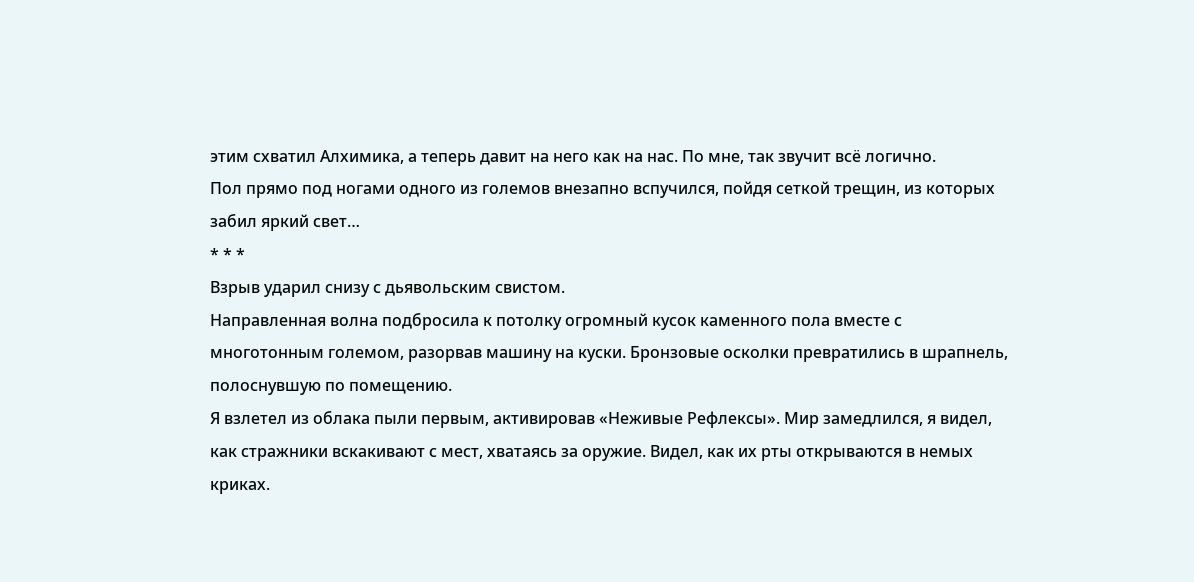этим схватил Алхимика, а теперь давит на него как на нас. По мне, так звучит всё логично.
Пол прямо под ногами одного из големов внезапно вспучился, пойдя сеткой трещин, из которых забил яркий свет…
* * *
Взрыв ударил снизу с дьявольским свистом.
Направленная волна подбросила к потолку огромный кусок каменного пола вместе с многотонным големом, разорвав машину на куски. Бронзовые осколки превратились в шрапнель, полоснувшую по помещению.
Я взлетел из облака пыли первым, активировав «Неживые Рефлексы». Мир замедлился, я видел, как стражники вскакивают с мест, хватаясь за оружие. Видел, как их рты открываются в немых криках.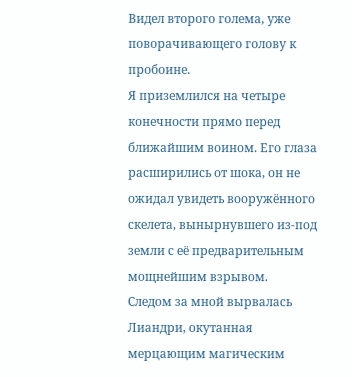Видел второго голема, уже поворачивающего голову к пробоине.
Я приземлился на четыре конечности прямо перед ближайшим воином. Его глаза расширились от шока, он не ожидал увидеть вооружённого скелета, вынырнувшего из-под земли с её предварительным мощнейшим взрывом.
Следом за мной вырвалась Лиандри, окутанная мерцающим магическим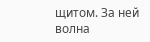щитом. За ней волна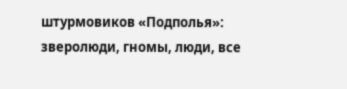штурмовиков «Подполья»: зверолюди, гномы, люди, все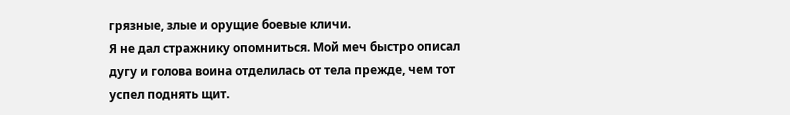грязные, злые и орущие боевые кличи.
Я не дал стражнику опомниться. Мой меч быстро описал дугу и голова воина отделилась от тела прежде, чем тот успел поднять щит.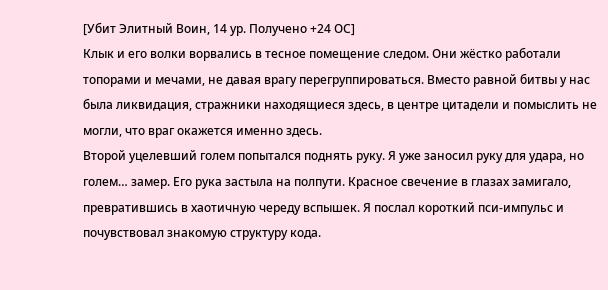[Убит Элитный Воин, 14 ур. Получено +24 ОС]
Клык и его волки ворвались в тесное помещение следом. Они жёстко работали топорами и мечами, не давая врагу перегруппироваться. Вместо равной битвы у нас была ликвидация, стражники находящиеся здесь, в центре цитадели и помыслить не могли, что враг окажется именно здесь.
Второй уцелевший голем попытался поднять руку. Я уже заносил руку для удара, но голем… замер. Его рука застыла на полпути. Красное свечение в глазах замигало, превратившись в хаотичную череду вспышек. Я послал короткий пси-импульс и почувствовал знакомую структуру кода.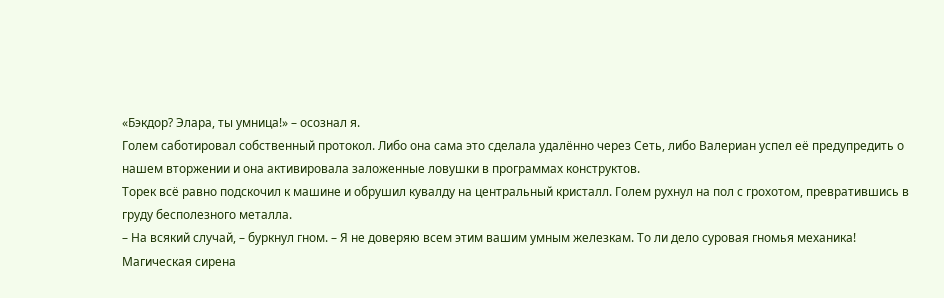«Бэкдор? Элара, ты умница!» – осознал я.
Голем саботировал собственный протокол. Либо она сама это сделала удалённо через Сеть, либо Валериан успел её предупредить о нашем вторжении и она активировала заложенные ловушки в программах конструктов.
Торек всё равно подскочил к машине и обрушил кувалду на центральный кристалл. Голем рухнул на пол с грохотом, превратившись в груду бесполезного металла.
– На всякий случай, – буркнул гном. – Я не доверяю всем этим вашим умным железкам. То ли дело суровая гномья механика!
Магическая сирена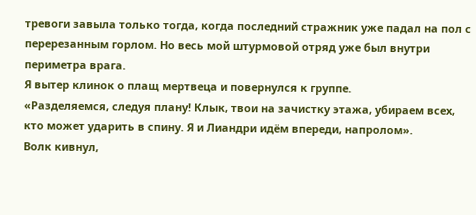тревоги завыла только тогда, когда последний стражник уже падал на пол с перерезанным горлом. Но весь мой штурмовой отряд уже был внутри периметра врага.
Я вытер клинок о плащ мертвеца и повернулся к группе.
«Разделяемся, следуя плану! Клык, твои на зачистку этажа, убираем всех, кто может ударить в спину. Я и Лиандри идём впереди, напролом».
Волк кивнул,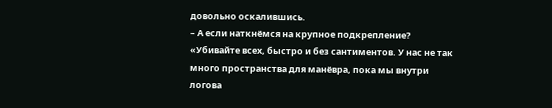довольно оскалившись.
– А если наткнёмся на крупное подкрепление?
«Убивайте всех, быстро и без сантиментов. У нас не так много пространства для манёвра, пока мы внутри логова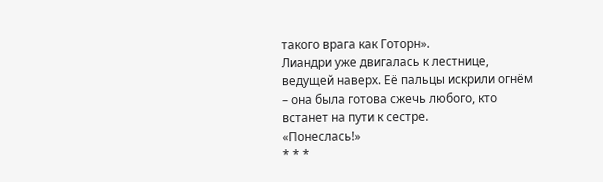такого врага как Готорн».
Лиандри уже двигалась к лестнице, ведущей наверх. Её пальцы искрили огнём – она была готова сжечь любого, кто встанет на пути к сестре.
«Понеслась!»
* * *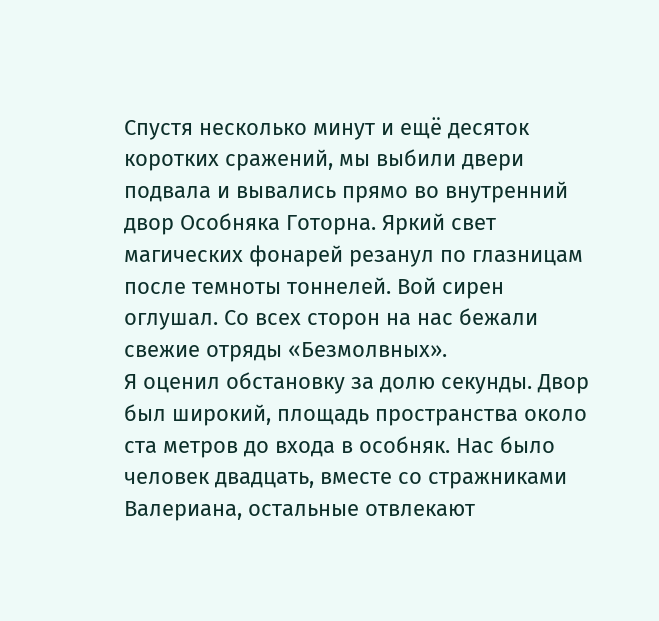Спустя несколько минут и ещё десяток коротких сражений, мы выбили двери подвала и вывались прямо во внутренний двор Особняка Готорна. Яркий свет магических фонарей резанул по глазницам после темноты тоннелей. Вой сирен оглушал. Со всех сторон на нас бежали свежие отряды «Безмолвных».
Я оценил обстановку за долю секунды. Двор был широкий, площадь пространства около ста метров до входа в особняк. Нас было человек двадцать, вместе со стражниками Валериана, остальные отвлекают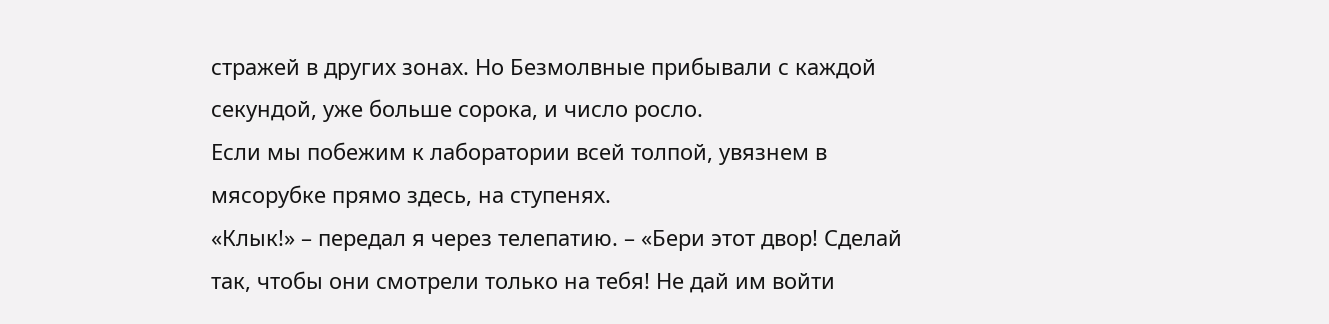стражей в других зонах. Но Безмолвные прибывали с каждой секундой, уже больше сорока, и число росло.
Если мы побежим к лаборатории всей толпой, увязнем в мясорубке прямо здесь, на ступенях.
«Клык!» – передал я через телепатию. – «Бери этот двор! Сделай так, чтобы они смотрели только на тебя! Не дай им войти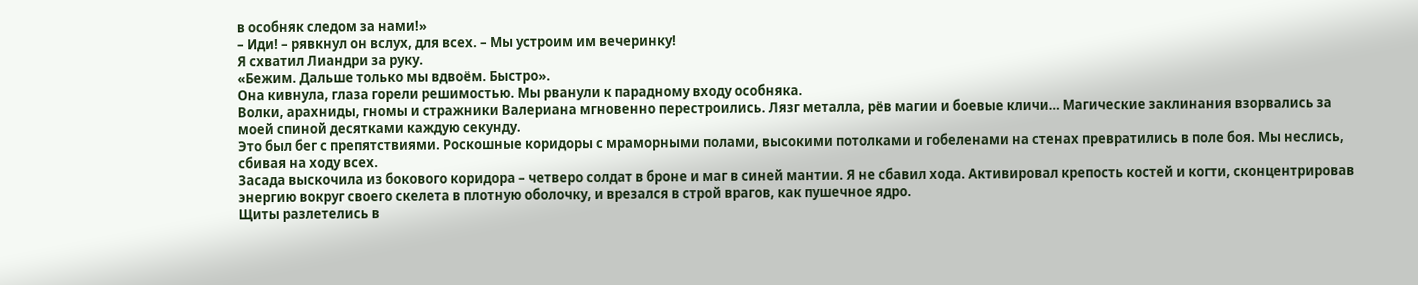в особняк следом за нами!»
– Иди! – рявкнул он вслух, для всех. – Мы устроим им вечеринку!
Я схватил Лиандри за руку.
«Бежим. Дальше только мы вдвоём. Быстро».
Она кивнула, глаза горели решимостью. Мы рванули к парадному входу особняка.
Волки, арахниды, гномы и стражники Валериана мгновенно перестроились. Лязг металла, рёв магии и боевые кличи… Магические заклинания взорвались за моей спиной десятками каждую секунду.
Это был бег с препятствиями. Роскошные коридоры с мраморными полами, высокими потолками и гобеленами на стенах превратились в поле боя. Мы неслись, сбивая на ходу всех.
Засада выскочила из бокового коридора – четверо солдат в броне и маг в синей мантии. Я не сбавил хода. Активировал крепость костей и когти, сконцентрировав энергию вокруг своего скелета в плотную оболочку, и врезался в строй врагов, как пушечное ядро.
Щиты разлетелись в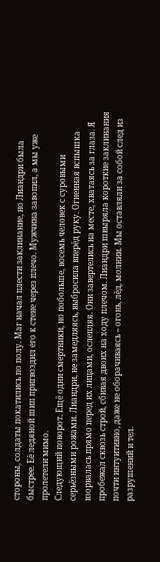стороны, солдаты покатились по полу. Маг начал плести заклинание, но Лиандри была быстрее. Её ледяной шип пригвоздил его к стене через плечо. Мужчина завопил, а мы уже пролетели мимо.
Следующий поворот. Ещё одни смертники, но побольше, восемь человек с суровыми серьёзными рожами. Лиандри, не замедляясь, выбросила вперёд руку. Огненная вспышка взорвалась прямо перед их лицами, ослепляя. Они завертелись на месте, хватаясь за глаза. Я пробежал сквозь строй, сбивая двоих на ходу плечом. Лиандри швыряла короткие заклинания почти интуитивно, даже не оборачиваясь – огонь, лёд, молнии. Мы оставляли за собой след из разрушений и тел.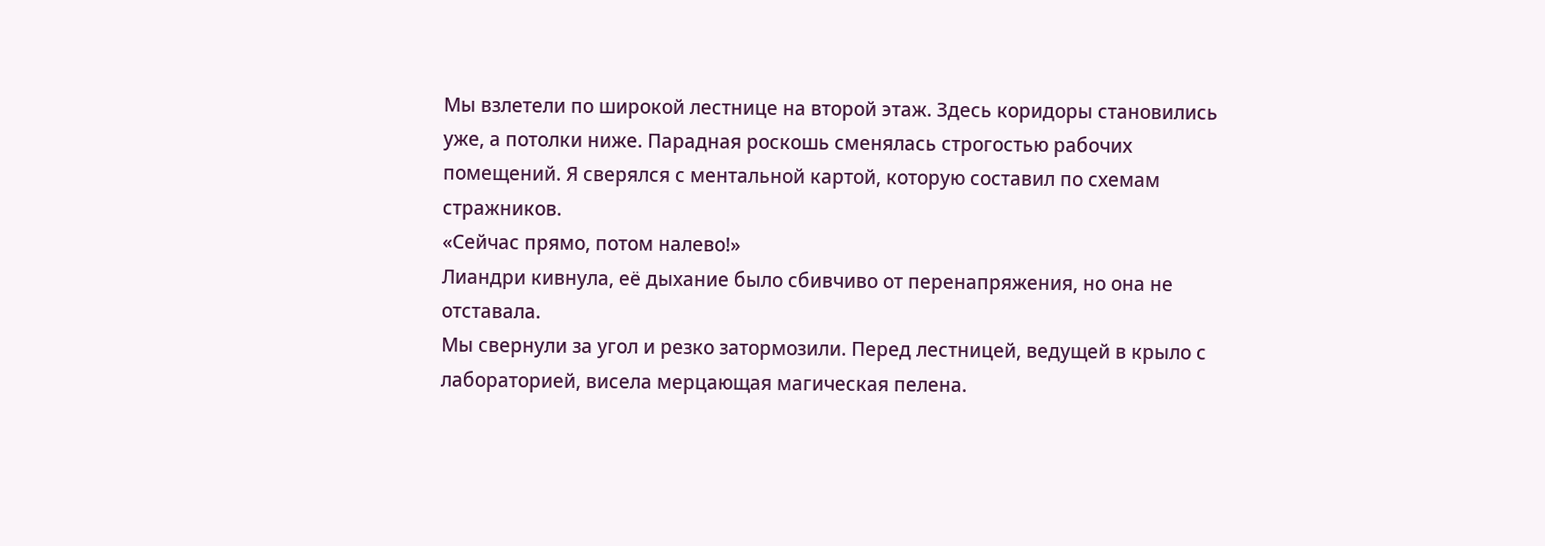Мы взлетели по широкой лестнице на второй этаж. Здесь коридоры становились уже, а потолки ниже. Парадная роскошь сменялась строгостью рабочих помещений. Я сверялся с ментальной картой, которую составил по схемам стражников.
«Сейчас прямо, потом налево!»
Лиандри кивнула, её дыхание было сбивчиво от перенапряжения, но она не отставала.
Мы свернули за угол и резко затормозили. Перед лестницей, ведущей в крыло с лабораторией, висела мерцающая магическая пелена.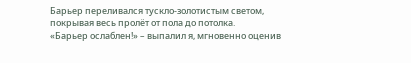Барьер переливался тускло-золотистым светом, покрывая весь пролёт от пола до потолка.
«Барьер ослаблен!» – выпалил я, мгновенно оценив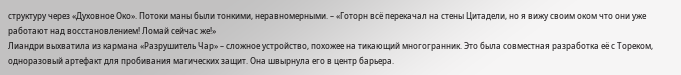структуру через «Духовное Око». Потоки маны были тонкими, неравномерными. – «Готорн всё перекачал на стены Цитадели, но я вижу своим оком что они уже работают над восстановлением! Ломай сейчас же!»
Лиандри выхватила из кармана «Разрушитель Чар» – сложное устройство, похожее на тикающий многогранник. Это была совместная разработка её с Тореком, одноразовый артефакт для пробивания магических защит. Она швырнула его в центр барьера.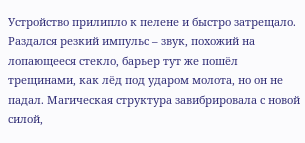Устройство прилипло к пелене и быстро затрещало. Раздался резкий импульс – звук, похожий на лопающееся стекло, барьер тут же пошёл трещинами, как лёд под ударом молота, но он не падал. Магическая структура завибрировала с новой силой,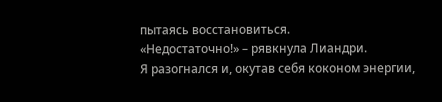пытаясь восстановиться.
«Недостаточно!» – рявкнула Лиандри.
Я разогнался и, окутав себя коконом энергии,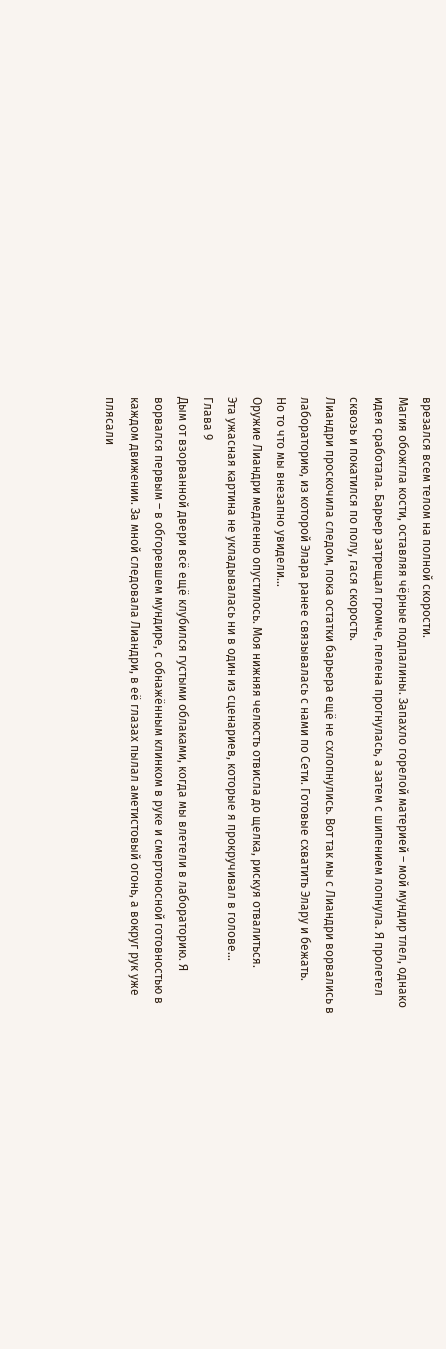врезался всем телом на полной скорости.
Магия обожгла кости, оставляя чёрные подпалины. Запахло горелой материей – мой мундир тлел, однако идея сработала. Барьер затрещал громче, пелена прогнулась, а затем с шипением лопнула. Я пролетел сквозь и покатился по полу, гася скорость.
Лиандри проскочила следом, пока остатки барьера ещё не схлопнулись. Вот так мы с Лиандри ворвались в лабораторию, из которой Элара ранее связывалась с нами по Сети. Готовые схватить Элару и бежать.
Но то что мы внезапно увидели…
Оружие Лиандри медленно опустилось. Моя нижняя челюсть отвисла до щелка, рискуя отвалиться.
Эта ужасная картина не укладывалась ни в один из сценариев, которые я прокручивал в голове…
Глава 9
Дым от взорванной двери всё ещё клубился густыми облаками, когда мы влетели в лабораторию. Я ворвался первым – в обгоревшем мундире, с обнажённым клинком в руке и смертоносной готовностью в каждом движении. За мной следовала Лиандри, в её глазах пылал аметистовый огонь, а вокруг рук уже плясали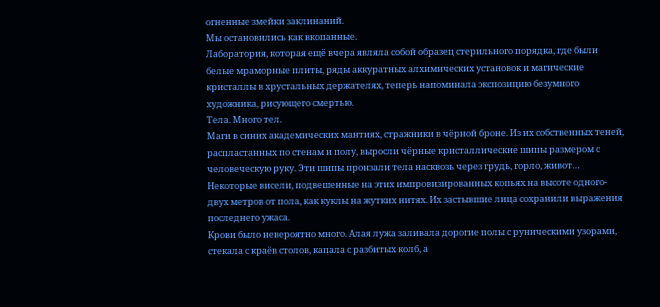огненные змейки заклинаний.
Мы остановились как вкопанные.
Лаборатория, которая ещё вчера являла собой образец стерильного порядка, где были белые мраморные плиты, ряды аккуратных алхимических установок и магические кристаллы в хрустальных держателях, теперь напоминала экспозицию безумного художника, рисующего смертью.
Тела. Много тел.
Маги в синих академических мантиях, стражники в чёрной броне. Из их собственных теней, распластанных по стенам и полу, выросли чёрные кристаллические шипы размером с человеческую руку. Эти шипы пронзали тела насквозь через грудь, горло, живот… Некоторые висели, подвешенные на этих импровизированных копьях на высоте одного-двух метров от пола, как куклы на жутких нитях. Их застывшие лица сохранили выражения последнего ужаса.
Крови было невероятно много. Алая лужа заливала дорогие полы с руническими узорами, стекала с краёв столов, капала с разбитых колб, а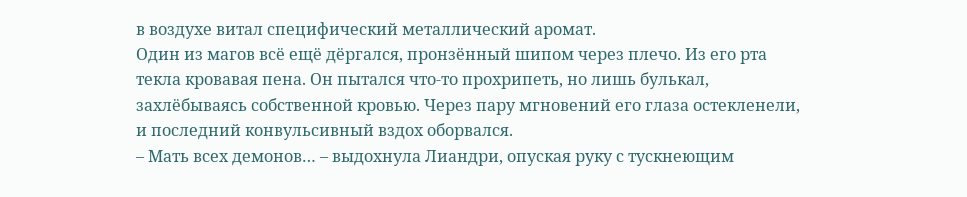в воздухе витал специфический металлический аромат.
Один из магов всё ещё дёргался, пронзённый шипом через плечо. Из его рта текла кровавая пена. Он пытался что-то прохрипеть, но лишь булькал, захлёбываясь собственной кровью. Через пару мгновений его глаза остекленели, и последний конвульсивный вздох оборвался.
– Мать всех демонов… – выдохнула Лиандри, опуская руку с тускнеющим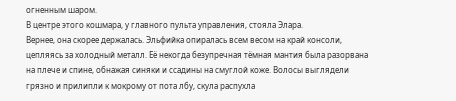огненным шаром.
В центре этого кошмара, у главного пульта управления, стояла Элара.
Вернее, она скорее держалась. Эльфийка опиралась всем весом на край консоли, цепляясь за холодный металл. Её некогда безупречная тёмная мантия была разорвана на плече и спине, обнажая синяки и ссадины на смуглой коже. Волосы выглядели грязно и прилипли к мокрому от пота лбу, скула распухла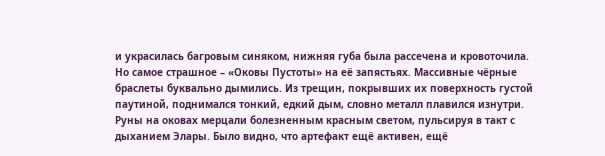и украсилась багровым синяком, нижняя губа была рассечена и кровоточила.
Но самое страшное – «Оковы Пустоты» на её запястьях. Массивные чёрные браслеты буквально дымились. Из трещин, покрывших их поверхность густой паутиной, поднимался тонкий, едкий дым, словно металл плавился изнутри. Руны на оковах мерцали болезненным красным светом, пульсируя в такт с дыханием Элары. Было видно, что артефакт ещё активен, ещё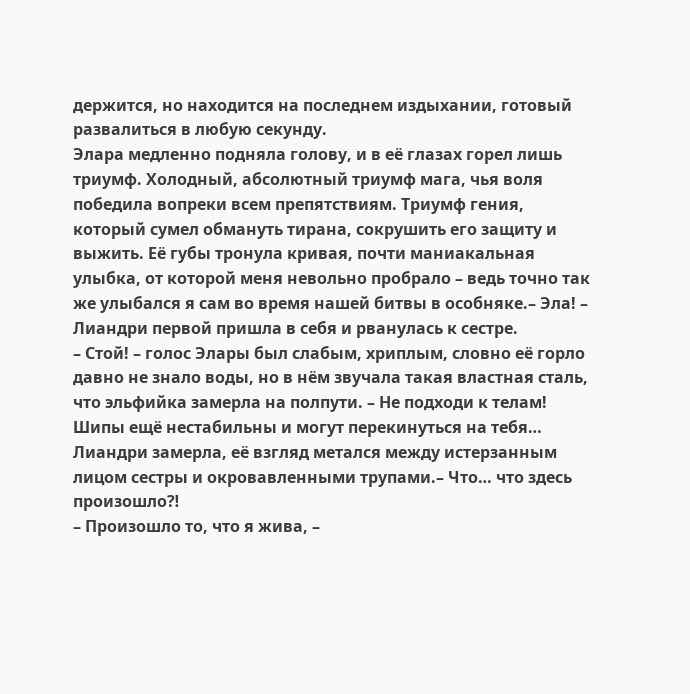держится, но находится на последнем издыхании, готовый развалиться в любую секунду.
Элара медленно подняла голову, и в её глазах горел лишь триумф. Холодный, абсолютный триумф мага, чья воля победила вопреки всем препятствиям. Триумф гения, который сумел обмануть тирана, сокрушить его защиту и выжить. Её губы тронула кривая, почти маниакальная улыбка, от которой меня невольно пробрало – ведь точно так же улыбался я сам во время нашей битвы в особняке.– Эла! – Лиандри первой пришла в себя и рванулась к сестре.
– Стой! – голос Элары был слабым, хриплым, словно её горло давно не знало воды, но в нём звучала такая властная сталь, что эльфийка замерла на полпути. – Не подходи к телам! Шипы ещё нестабильны и могут перекинуться на тебя…
Лиандри замерла, её взгляд метался между истерзанным лицом сестры и окровавленными трупами.– Что… что здесь произошло⁈
– Произошло то, что я жива, –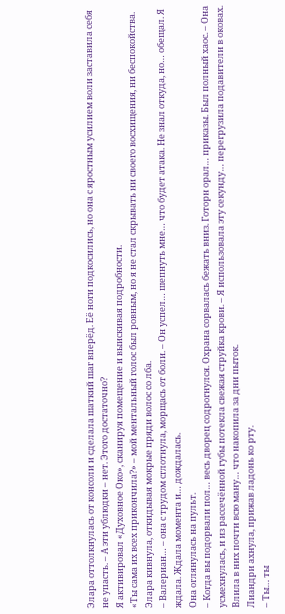Элара оттолкнулась от консоли и сделала шаткий шаг вперёд. Её ноги подкосились, но она с яростным усилием воли заставила себя не упасть. – А эти ублюдки – нет. Этого достаточно?
Я активировал «Духовное Око», сканируя помещение и выискивая подробности.
«Ты сама их всех прикончила?» – мой ментальный голос был ровным, но я не стал скрывать ни своего восхищения, ни беспокойства.
Элара кивнула, откидывая мокрые пряди волос со лба.
– Валериан… – она с трудом сглотнула, морщась от боли. – Он успел… шепнуть мне… что будет атака. Не знал откуда, но… обещал. Я ждала. Ждала момента и… дождалась.
Она оглянулась на пульт.
– Когда вы подорвали пол… весь дворец содрогнулся. Охрана сорвалась бежать вниз. Готорн орал… приказы. Был полный хаос. – Она усмехнулась, и из рассечённой губы потекла свежая струйка крови. – Я использовала эту секунду… перегрузила подавители в оковах. Влила в них почти всю ману… что накопила за дни пыток.
Лиандри ахнула, прижав ладонь ко рту.
– Ты… ты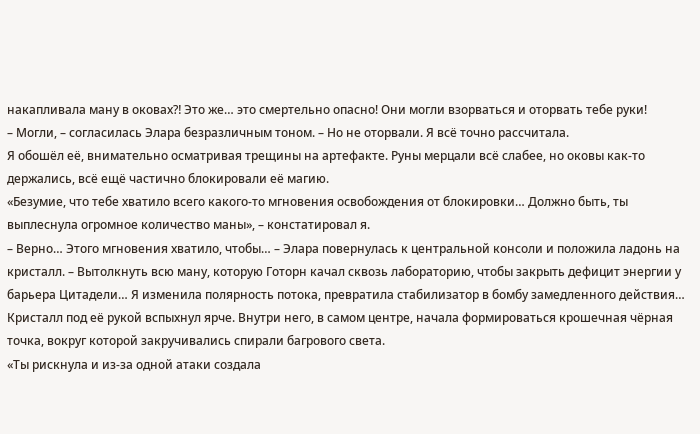накапливала ману в оковах⁈ Это же… это смертельно опасно! Они могли взорваться и оторвать тебе руки!
– Могли, – согласилась Элара безразличным тоном. – Но не оторвали. Я всё точно рассчитала.
Я обошёл её, внимательно осматривая трещины на артефакте. Руны мерцали всё слабее, но оковы как-то держались, всё ещё частично блокировали её магию.
«Безумие, что тебе хватило всего какого-то мгновения освобождения от блокировки… Должно быть, ты выплеснула огромное количество маны», – констатировал я.
– Верно… Этого мгновения хватило, чтобы… – Элара повернулась к центральной консоли и положила ладонь на кристалл. – Вытолкнуть всю ману, которую Готорн качал сквозь лабораторию, чтобы закрыть дефицит энергии у барьера Цитадели… Я изменила полярность потока, превратила стабилизатор в бомбу замедленного действия…
Кристалл под её рукой вспыхнул ярче. Внутри него, в самом центре, начала формироваться крошечная чёрная точка, вокруг которой закручивались спирали багрового света.
«Ты рискнула и из-за одной атаки создала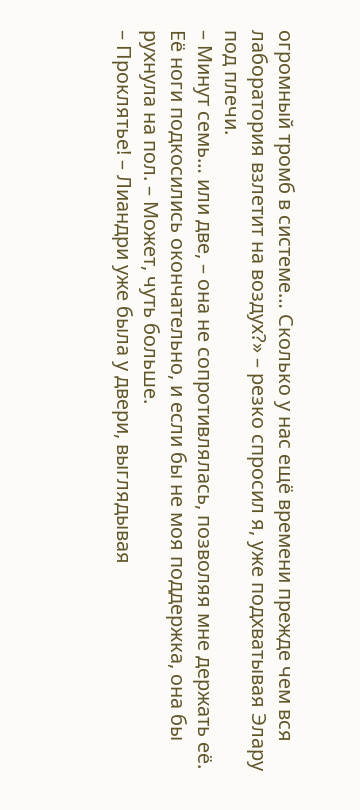огромный тромб в системе… Сколько у нас ещё времени прежде чем вся лаборатория взлетит на воздух?» – резко спросил я, уже подхватывая Элару под плечи.
– Минут семь… или две, – она не сопротивлялась, позволяя мне держать её. Её ноги подкосились окончательно, и если бы не моя поддержка, она бы рухнула на пол. – Может, чуть больше.
– Проклятье! – Лиандри уже была у двери, выглядывая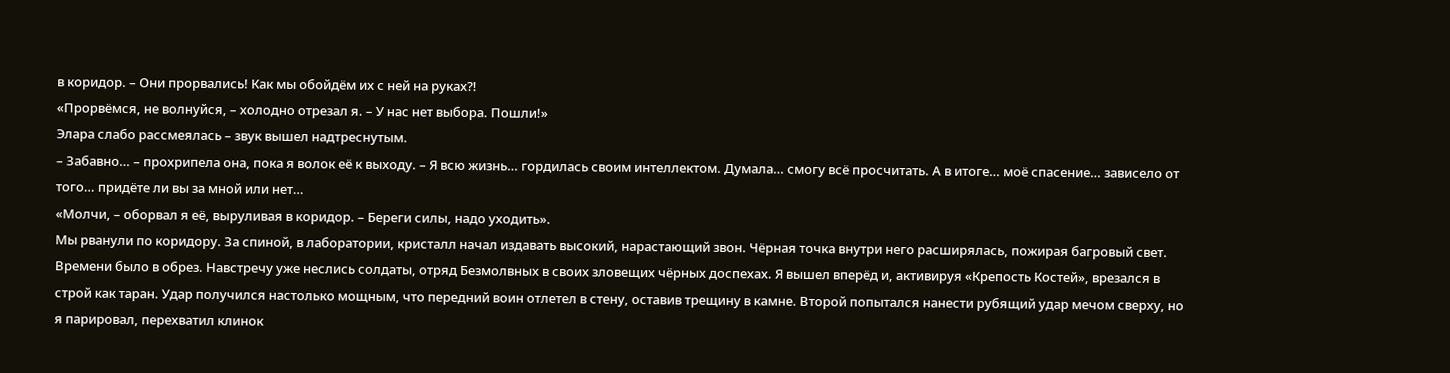в коридор. – Они прорвались! Как мы обойдём их с ней на руках⁈
«Прорвёмся, не волнуйся, – холодно отрезал я. – У нас нет выбора. Пошли!»
Элара слабо рассмеялась – звук вышел надтреснутым.
– Забавно… – прохрипела она, пока я волок её к выходу. – Я всю жизнь… гордилась своим интеллектом. Думала… смогу всё просчитать. А в итоге… моё спасение… зависело от того… придёте ли вы за мной или нет…
«Молчи, – оборвал я её, выруливая в коридор. – Береги силы, надо уходить».
Мы рванули по коридору. За спиной, в лаборатории, кристалл начал издавать высокий, нарастающий звон. Чёрная точка внутри него расширялась, пожирая багровый свет.
Времени было в обрез. Навстречу уже неслись солдаты, отряд Безмолвных в своих зловещих чёрных доспехах. Я вышел вперёд и, активируя «Крепость Костей», врезался в строй как таран. Удар получился настолько мощным, что передний воин отлетел в стену, оставив трещину в камне. Второй попытался нанести рубящий удар мечом сверху, но я парировал, перехватил клинок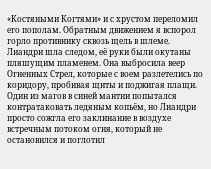«Костяными Когтями» и с хрустом переломил его пополам. Обратным движением я вспорол горло противнику сквозь щель в шлеме.
Лиандри шла следом, её руки были окутаны пляшущим пламенем. Она выбросила веер Огненных Стрел, которые с воем разлетелись по коридору, пробивая щиты и поджигая плащи. Один из магов в синей мантии попытался контратаковать ледяным копьём, но Лиандри просто сожгла его заклинание в воздухе встречным потоком огня, который не остановился и поглотил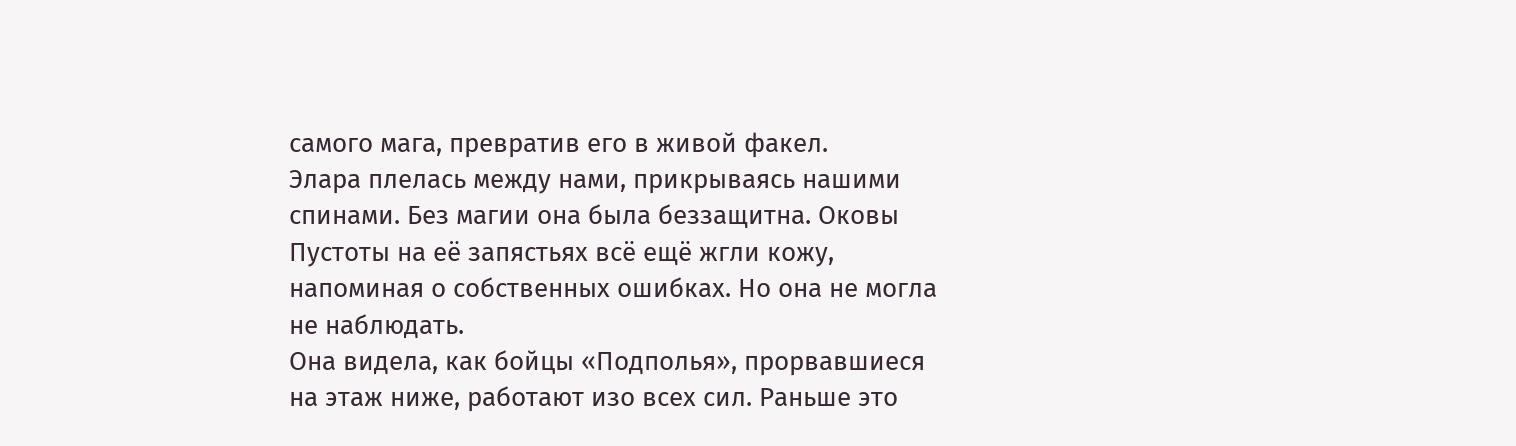самого мага, превратив его в живой факел.
Элара плелась между нами, прикрываясь нашими спинами. Без магии она была беззащитна. Оковы Пустоты на её запястьях всё ещё жгли кожу, напоминая о собственных ошибках. Но она не могла не наблюдать.
Она видела, как бойцы «Подполья», прорвавшиеся на этаж ниже, работают изо всех сил. Раньше это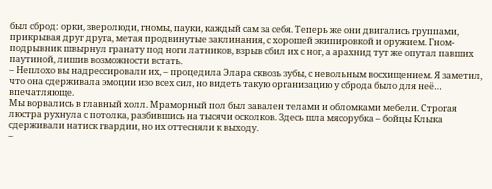был сброд: орки, зверолюди, гномы, пауки, каждый сам за себя. Теперь же они двигались группами, прикрывая друг друга, метая продвинутые заклинания, с хорошей экипировкой и оружием. Гном-подрывник швырнул гранату под ноги латников, взрыв сбил их с ног, а арахнид тут же опутал павших паутиной, лишив возможности встать.
– Неплохо вы надрессировали их, – процедила Элара сквозь зубы, с невольным восхищением. Я заметил, что она сдерживала эмоции изо всех сил, но видеть такую организацию у сброда было для неё… впечатляюще.
Мы ворвались в главный холл. Мраморный пол был завален телами и обломками мебели. Строгая люстра рухнула с потолка, разбившись на тысячи осколков. Здесь шла мясорубка – бойцы Клыка сдерживали натиск гвардии, но их оттесняли к выходу.
–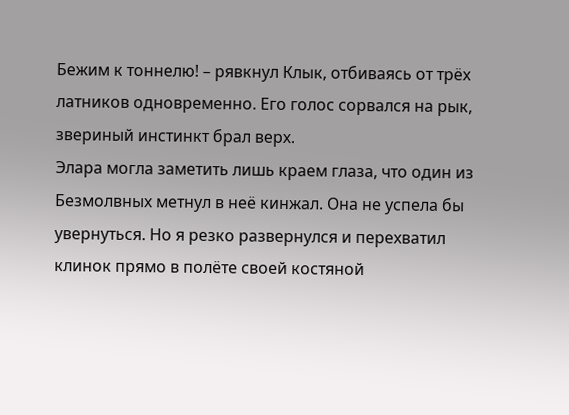Бежим к тоннелю! – рявкнул Клык, отбиваясь от трёх латников одновременно. Его голос сорвался на рык, звериный инстинкт брал верх.
Элара могла заметить лишь краем глаза, что один из Безмолвных метнул в неё кинжал. Она не успела бы увернуться. Но я резко развернулся и перехватил клинок прямо в полёте своей костяной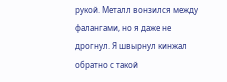рукой. Металл вонзился между фалангами, но я даже не дрогнул. Я швырнул кинжал обратно с такой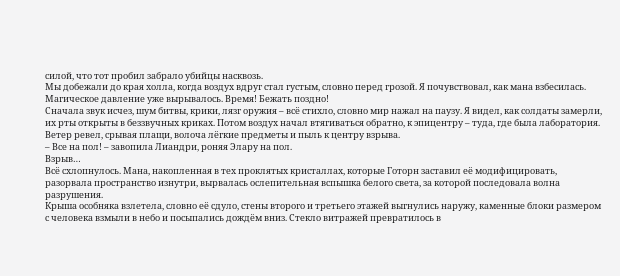силой, что тот пробил забрало убийцы насквозь.
Мы добежали до края холла, когда воздух вдруг стал густым, словно перед грозой. Я почувствовал, как мана взбесилась. Магическое давление уже вырывалось. Время! Бежать поздно!
Сначала звук исчез, шум битвы, крики, лязг оружия – всё стихло, словно мир нажал на паузу. Я видел, как солдаты замерли, их рты открыты в беззвучных криках. Потом воздух начал втягиваться обратно, к эпицентру – туда, где была лаборатория. Ветер ревел, срывая плащи, волоча лёгкие предметы и пыль к центру взрыва.
– Все на пол! – завопила Лиандри, роняя Элару на пол.
Взрыв…
Всё схлопнулось. Мана, накопленная в тех проклятых кристаллах, которые Готорн заставил её модифицировать, разорвала пространство изнутри, вырвалась ослепительная вспышка белого света, за которой последовала волна разрушения.
Крыша особняка взлетела, словно её сдуло, стены второго и третьего этажей выгнулись наружу, каменные блоки размером с человека взмыли в небо и посыпались дождём вниз. Стекло витражей превратилось в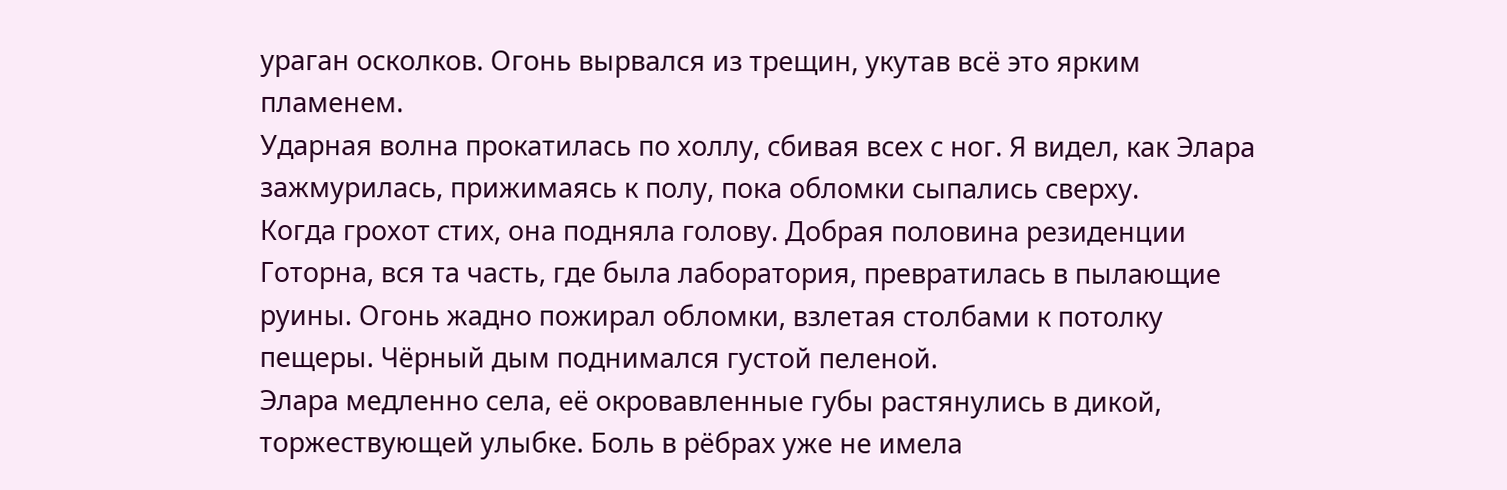ураган осколков. Огонь вырвался из трещин, укутав всё это ярким пламенем.
Ударная волна прокатилась по холлу, сбивая всех с ног. Я видел, как Элара зажмурилась, прижимаясь к полу, пока обломки сыпались сверху.
Когда грохот стих, она подняла голову. Добрая половина резиденции Готорна, вся та часть, где была лаборатория, превратилась в пылающие руины. Огонь жадно пожирал обломки, взлетая столбами к потолку пещеры. Чёрный дым поднимался густой пеленой.
Элара медленно села, её окровавленные губы растянулись в дикой, торжествующей улыбке. Боль в рёбрах уже не имела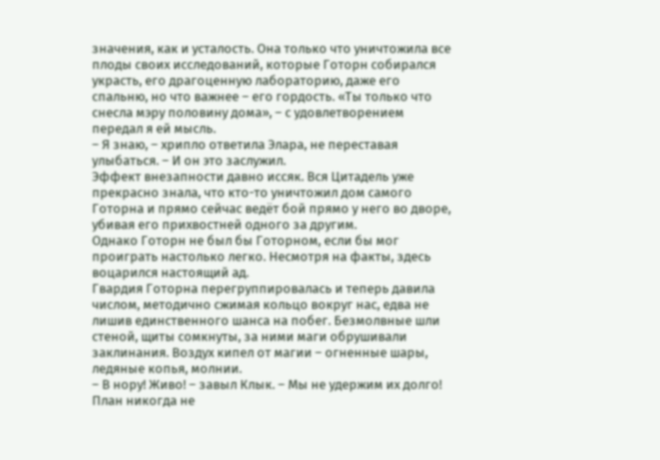значения, как и усталость. Она только что уничтожила все плоды своих исследований, которые Готорн собирался украсть, его драгоценную лабораторию, даже его спальню, но что важнее – его гордость. «Ты только что снесла мэру половину дома», – с удовлетворением передал я ей мысль.
– Я знаю, – хрипло ответила Элара, не переставая улыбаться. – И он это заслужил.
Эффект внезапности давно иссяк. Вся Цитадель уже прекрасно знала, что кто-то уничтожил дом самого Готорна и прямо сейчас ведёт бой прямо у него во дворе, убивая его прихвостней одного за другим.
Однако Готорн не был бы Готорном, если бы мог проиграть настолько легко. Несмотря на факты, здесь воцарился настоящий ад.
Гвардия Готорна перегруппировалась и теперь давила числом, методично сжимая кольцо вокруг нас, едва не лишив единственного шанса на побег. Безмолвные шли стеной, щиты сомкнуты, за ними маги обрушивали заклинания. Воздух кипел от магии – огненные шары, ледяные копья, молнии.
– В нору! Живо! – завыл Клык. – Мы не удержим их долго!
План никогда не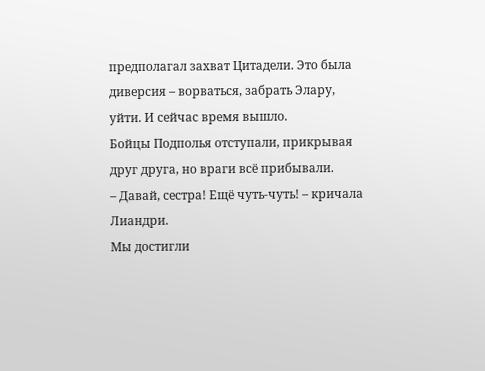предполагал захват Цитадели. Это была диверсия – ворваться, забрать Элару, уйти. И сейчас время вышло.
Бойцы Подполья отступали, прикрывая друг друга, но враги всё прибывали.
– Давай, сестра! Ещё чуть-чуть! – кричала Лиандри.
Мы достигли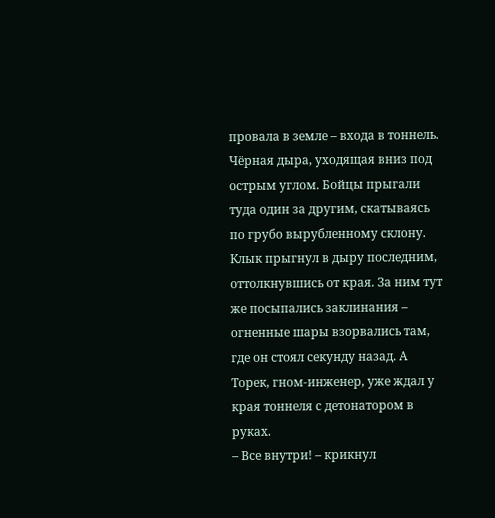провала в земле – входа в тоннель. Чёрная дыра, уходящая вниз под острым углом. Бойцы прыгали туда один за другим, скатываясь по грубо вырубленному склону.
Клык прыгнул в дыру последним, оттолкнувшись от края. За ним тут же посыпались заклинания – огненные шары взорвались там, где он стоял секунду назад. А Торек, гном-инженер, уже ждал у края тоннеля с детонатором в руках.
– Все внутри! – крикнул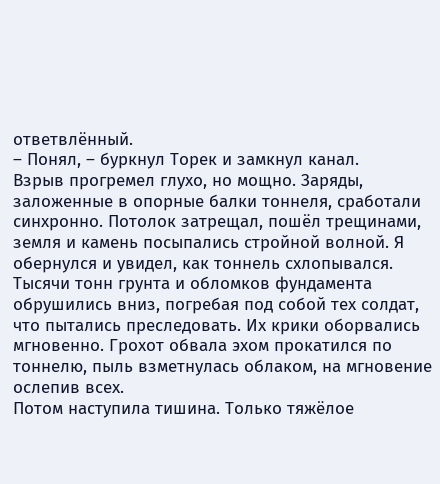ответвлённый.
– Понял, – буркнул Торек и замкнул канал.
Взрыв прогремел глухо, но мощно. Заряды, заложенные в опорные балки тоннеля, сработали синхронно. Потолок затрещал, пошёл трещинами, земля и камень посыпались стройной волной. Я обернулся и увидел, как тоннель схлопывался. Тысячи тонн грунта и обломков фундамента обрушились вниз, погребая под собой тех солдат, что пытались преследовать. Их крики оборвались мгновенно. Грохот обвала эхом прокатился по тоннелю, пыль взметнулась облаком, на мгновение ослепив всех.
Потом наступила тишина. Только тяжёлое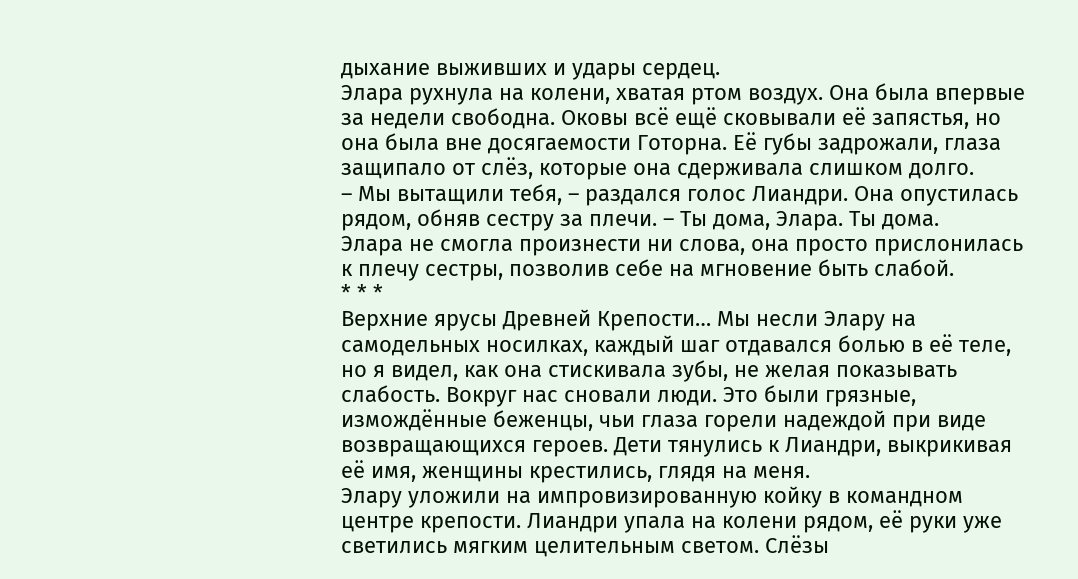дыхание выживших и удары сердец.
Элара рухнула на колени, хватая ртом воздух. Она была впервые за недели свободна. Оковы всё ещё сковывали её запястья, но она была вне досягаемости Готорна. Её губы задрожали, глаза защипало от слёз, которые она сдерживала слишком долго.
– Мы вытащили тебя, – раздался голос Лиандри. Она опустилась рядом, обняв сестру за плечи. – Ты дома, Элара. Ты дома.
Элара не смогла произнести ни слова, она просто прислонилась к плечу сестры, позволив себе на мгновение быть слабой.
* * *
Верхние ярусы Древней Крепости… Мы несли Элару на самодельных носилках, каждый шаг отдавался болью в её теле, но я видел, как она стискивала зубы, не желая показывать слабость. Вокруг нас сновали люди. Это были грязные, измождённые беженцы, чьи глаза горели надеждой при виде возвращающихся героев. Дети тянулись к Лиандри, выкрикивая её имя, женщины крестились, глядя на меня.
Элару уложили на импровизированную койку в командном центре крепости. Лиандри упала на колени рядом, её руки уже светились мягким целительным светом. Слёзы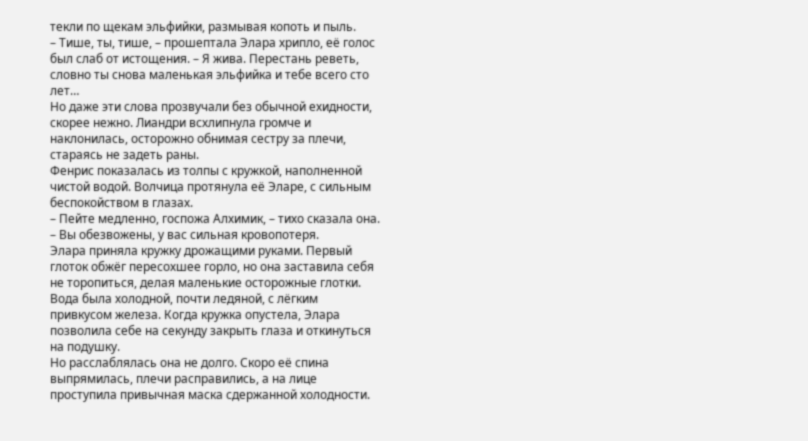текли по щекам эльфийки, размывая копоть и пыль.
– Тише, ты, тише, – прошептала Элара хрипло, её голос был слаб от истощения. – Я жива. Перестань реветь, словно ты снова маленькая эльфийка и тебе всего сто лет…
Но даже эти слова прозвучали без обычной ехидности, скорее нежно. Лиандри всхлипнула громче и наклонилась, осторожно обнимая сестру за плечи, стараясь не задеть раны.
Фенрис показалась из толпы с кружкой, наполненной чистой водой. Волчица протянула её Эларе, с сильным беспокойством в глазах.
– Пейте медленно, госпожа Алхимик, – тихо сказала она. – Вы обезвожены, у вас сильная кровопотеря.
Элара приняла кружку дрожащими руками. Первый глоток обжёг пересохшее горло, но она заставила себя не торопиться, делая маленькие осторожные глотки. Вода была холодной, почти ледяной, с лёгким привкусом железа. Когда кружка опустела, Элара позволила себе на секунду закрыть глаза и откинуться на подушку.
Но расслаблялась она не долго. Скоро её спина выпрямилась, плечи расправились, а на лице проступила привычная маска сдержанной холодности.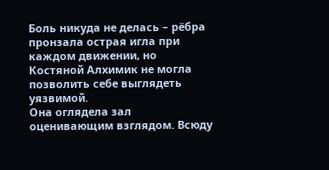Боль никуда не делась – рёбра пронзала острая игла при каждом движении, но Костяной Алхимик не могла позволить себе выглядеть уязвимой.
Она оглядела зал оценивающим взглядом. Всюду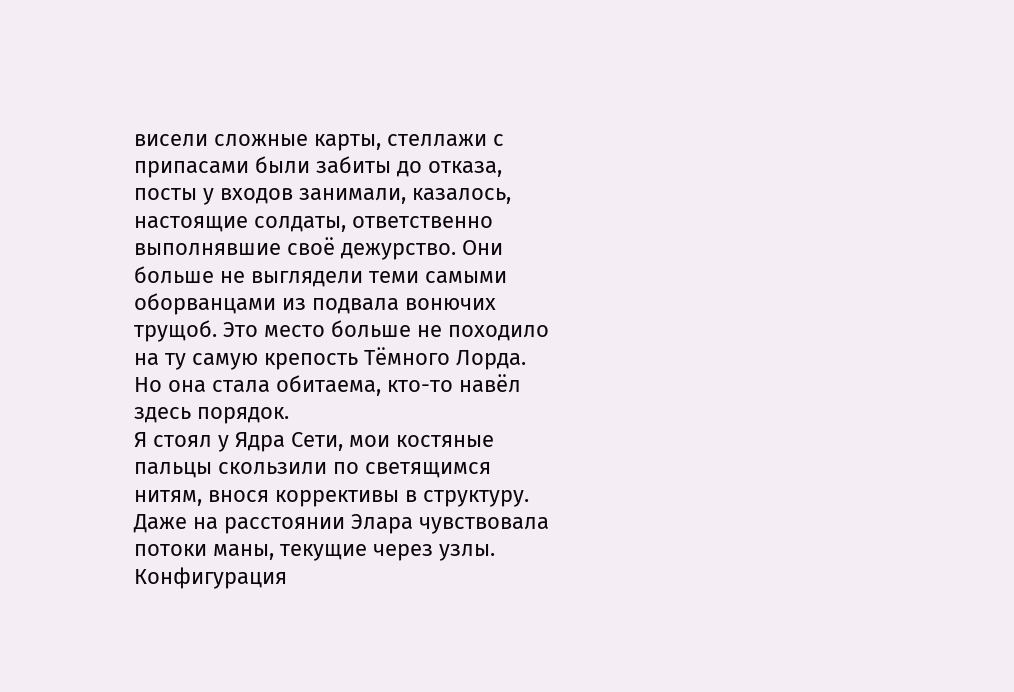висели сложные карты, стеллажи с припасами были забиты до отказа, посты у входов занимали, казалось, настоящие солдаты, ответственно выполнявшие своё дежурство. Они больше не выглядели теми самыми оборванцами из подвала вонючих трущоб. Это место больше не походило на ту самую крепость Тёмного Лорда. Но она стала обитаема, кто-то навёл здесь порядок.
Я стоял у Ядра Сети, мои костяные пальцы скользили по светящимся нитям, внося коррективы в структуру. Даже на расстоянии Элара чувствовала потоки маны, текущие через узлы. Конфигурация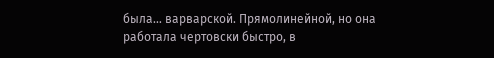была… варварской. Прямолинейной, но она работала чертовски быстро, в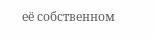её собственном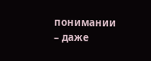понимании – даже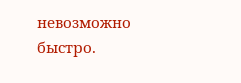невозможно быстро.